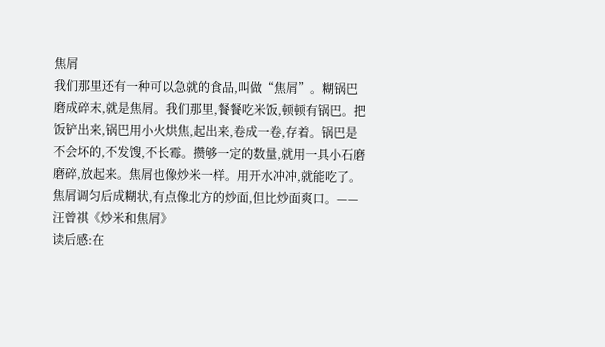焦屑
我们那里还有一种可以急就的食品,叫做“焦屑”。糊锅巴磨成碎末,就是焦屑。我们那里,餐餐吃米饭,顿顿有锅巴。把饭铲出来,锅巴用小火烘焦,起出来,卷成一卷,存着。锅巴是不会坏的,不发馊,不长霉。攒够一定的数量,就用一具小石磨磨碎,放起来。焦屑也像炒米一样。用开水冲冲,就能吃了。焦屑调匀后成糊状,有点像北方的炒面,但比炒面爽口。——汪曾祺《炒米和焦屑》
读后感:在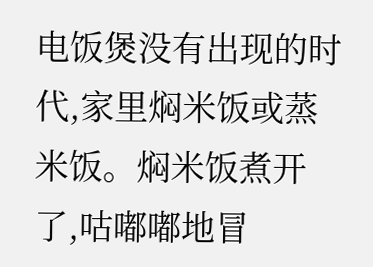电饭煲没有出现的时代,家里焖米饭或蒸米饭。焖米饭煮开了,咕嘟嘟地冒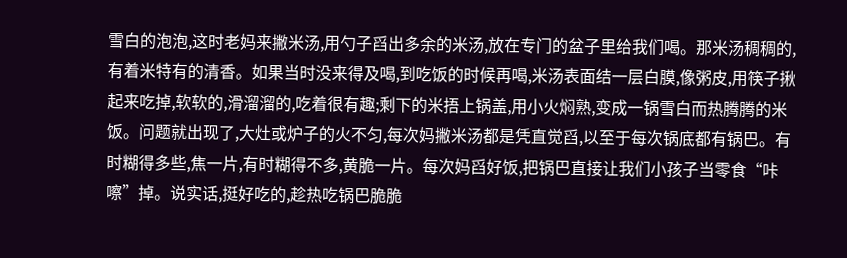雪白的泡泡,这时老妈来撇米汤,用勺子舀出多余的米汤,放在专门的盆子里给我们喝。那米汤稠稠的,有着米特有的清香。如果当时没来得及喝,到吃饭的时候再喝,米汤表面结一层白膜,像粥皮,用筷子揪起来吃掉,软软的,滑溜溜的,吃着很有趣;剩下的米捂上锅盖,用小火焖熟,变成一锅雪白而热腾腾的米饭。问题就出现了,大灶或炉子的火不匀,每次妈撇米汤都是凭直觉舀,以至于每次锅底都有锅巴。有时糊得多些,焦一片,有时糊得不多,黄脆一片。每次妈舀好饭,把锅巴直接让我们小孩子当零食“咔嚓”掉。说实话,挺好吃的,趁热吃锅巴脆脆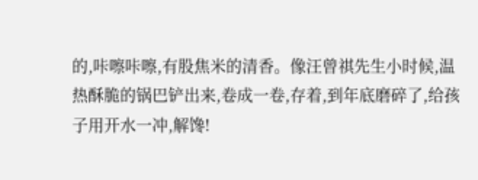的,咔嚓咔嚓,有股焦米的清香。像汪曾祺先生小时候,温热酥脆的锅巴铲出来,卷成一卷,存着,到年底磨碎了,给孩子用开水一冲,解馋!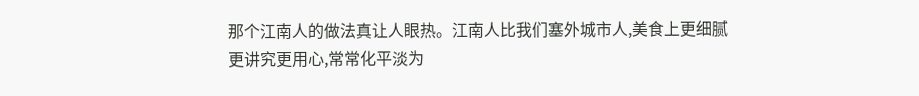那个江南人的做法真让人眼热。江南人比我们塞外城市人,美食上更细腻更讲究更用心,常常化平淡为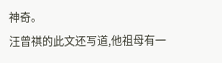神奇。
汪曾祺的此文还写道,他祖母有一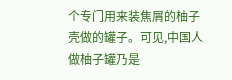个专门用来装焦屑的柚子壳做的罐子。可见,中国人做柚子罐乃是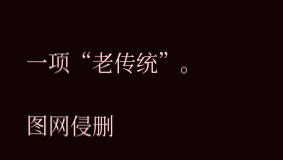一项“老传统”。

图网侵删